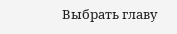Выбрать главу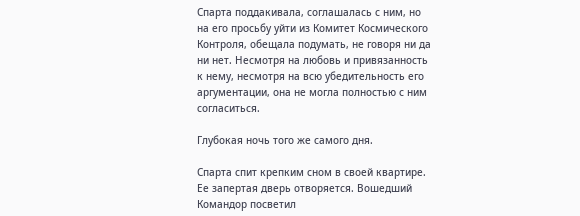Спарта поддакивала, соглашалась с ним, но на его просьбу уйти из Комитет Космического Контроля, обещала подумать, не говоря ни да ни нет. Несмотря на любовь и привязанность к нему, несмотря на всю убедительность его аргументации, она не могла полностью с ним согласиться.

Глубокая ночь того же самого дня.

Спарта спит крепким сном в своей квартире. Ее запертая дверь отворяется. Вошедший Командор посветил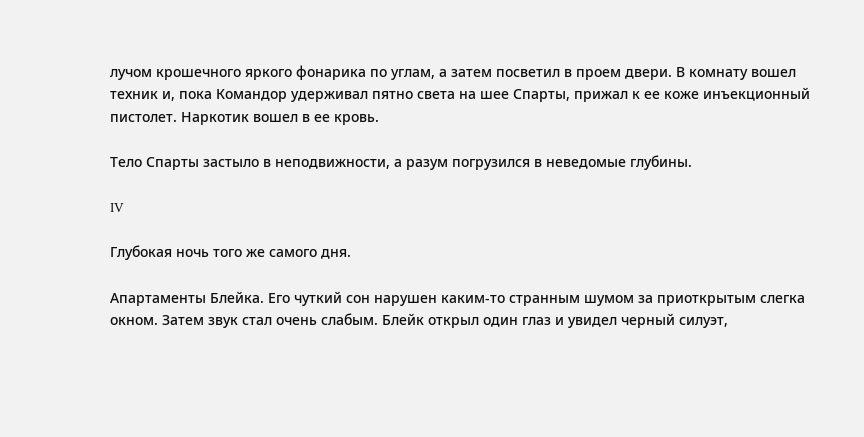лучом крошечного яркого фонарика по углам, а затем посветил в проем двери. В комнату вошел техник и, пока Командор удерживал пятно света на шее Спарты, прижал к ее коже инъекционный пистолет. Наркотик вошел в ее кровь.

Тело Спарты застыло в неподвижности, а разум погрузился в неведомые глубины.

IV

Глубокая ночь того же самого дня.

Апартаменты Блейка. Его чуткий сон нарушен каким-то странным шумом за приоткрытым слегка окном. Затем звук стал очень слабым. Блейк открыл один глаз и увидел черный силуэт,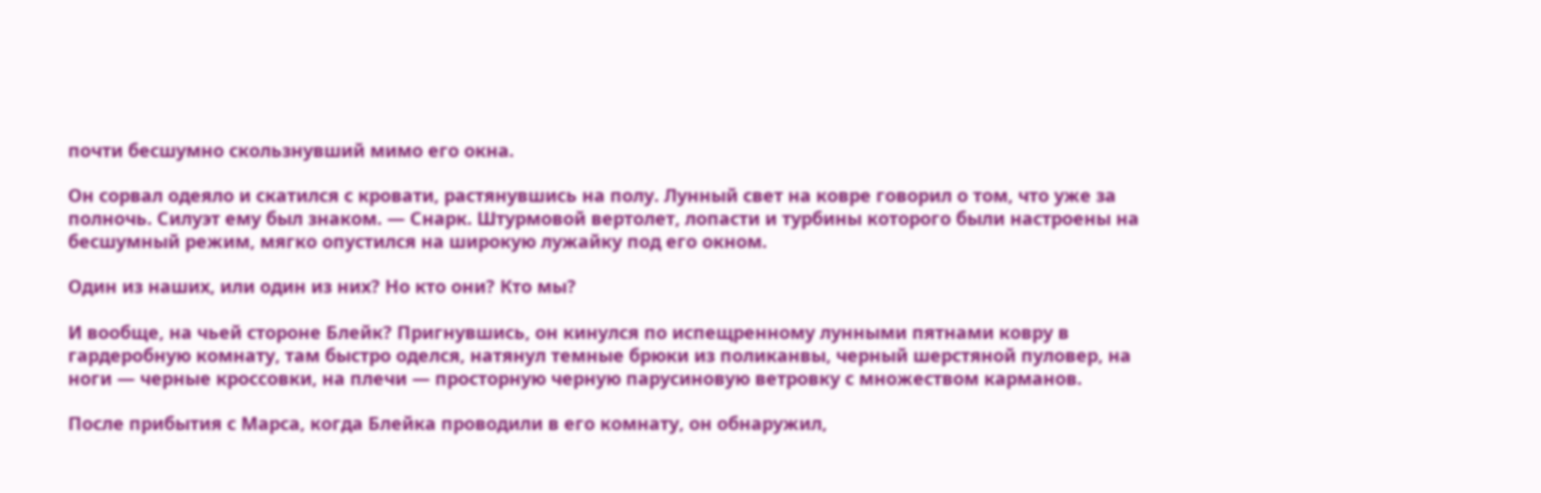почти бесшумно скользнувший мимо его окна.

Он сорвал одеяло и скатился с кровати, растянувшись на полу. Лунный свет на ковре говорил о том, что уже за полночь. Силуэт ему был знаком. — Снарк. Штурмовой вертолет, лопасти и турбины которого были настроены на бесшумный режим, мягко опустился на широкую лужайку под его окном.

Один из наших, или один из них? Но кто они? Кто мы?

И вообще, на чьей стороне Блейк? Пригнувшись, он кинулся по испещренному лунными пятнами ковру в гардеробную комнату, там быстро оделся, натянул темные брюки из поликанвы, черный шерстяной пуловер, на ноги — черные кроссовки, на плечи — просторную черную парусиновую ветровку с множеством карманов.

После прибытия с Марса, когда Блейка проводили в его комнату, он обнаружил,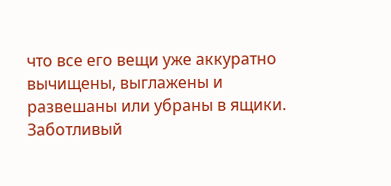что все его вещи уже аккуратно вычищены, выглажены и развешаны или убраны в ящики. Заботливый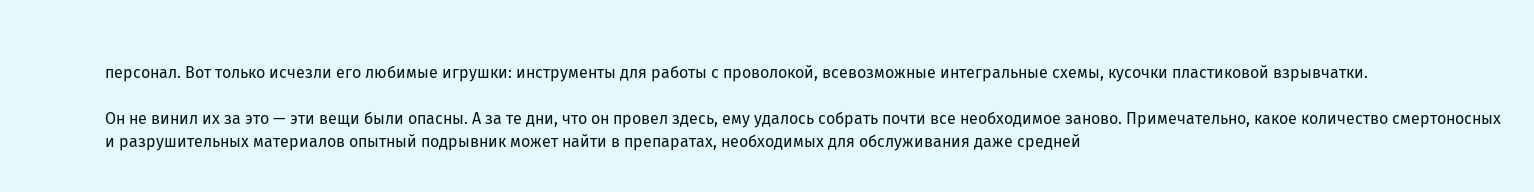персонал. Вот только исчезли его любимые игрушки: инструменты для работы с проволокой, всевозможные интегральные схемы, кусочки пластиковой взрывчатки.

Он не винил их за это — эти вещи были опасны. А за те дни, что он провел здесь, ему удалось собрать почти все необходимое заново. Примечательно, какое количество смертоносных и разрушительных материалов опытный подрывник может найти в препаратах, необходимых для обслуживания даже средней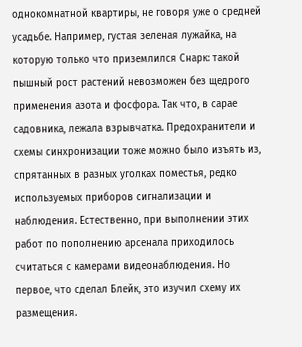однокомнатной квартиры, не говоря уже о средней усадьбе. Например, густая зеленая лужайка, на которую только что приземлился Снарк: такой пышный рост растений невозможен без щедрого применения азота и фосфора. Так что, в сарае садовника, лежала взрывчатка. Предохранители и схемы синхронизации тоже можно было изъять из, спрятанных в разных уголках поместья, редко используемых приборов сигнализации и наблюдения. Естественно, при выполнении этих работ по пополнению арсенала приходилось считаться с камерами видеонаблюдения. Но первое, что сделал Блейк, это изучил схему их размещения.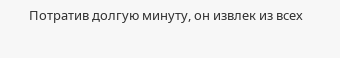Потратив долгую минуту, он извлек из всех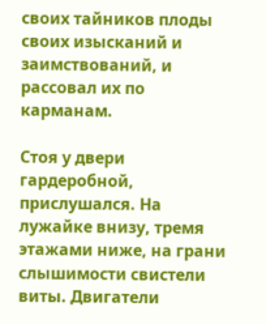своих тайников плоды своих изысканий и заимствований, и рассовал их по карманам.

Стоя у двери гардеробной, прислушался. На лужайке внизу, тремя этажами ниже, на грани слышимости свистели виты. Двигатели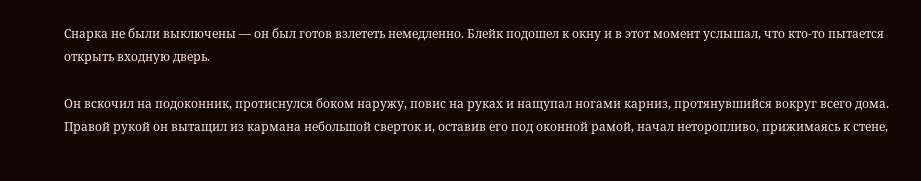Снарка не были выключены — он был готов взлететь немедленно. Блейк подошел к окну и в этот момент услышал, что кто-то пытается открыть входную дверь.

Он вскочил на подоконник, протиснулся боком наружу, повис на руках и нащупал ногами карниз, протянувшийся вокруг всего дома. Правой рукой он вытащил из кармана небольшой сверток и, оставив его под оконной рамой, начал неторопливо, прижимаясь к стене,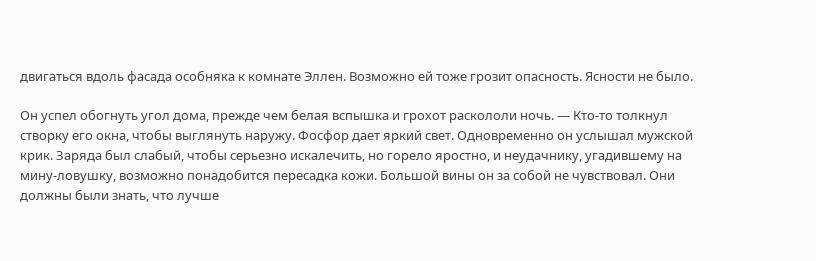двигаться вдоль фасада особняка к комнате Эллен. Возможно ей тоже грозит опасность. Ясности не было.

Он успел обогнуть угол дома, прежде чем белая вспышка и грохот раскололи ночь. — Кто-то толкнул створку его окна, чтобы выглянуть наружу. Фосфор дает яркий свет. Одновременно он услышал мужской крик. Заряда был слабый, чтобы серьезно искалечить, но горело яростно, и неудачнику, угадившему на мину-ловушку, возможно понадобится пересадка кожи. Большой вины он за собой не чувствовал. Они должны были знать, что лучше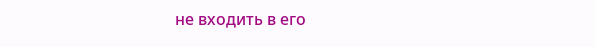не входить в его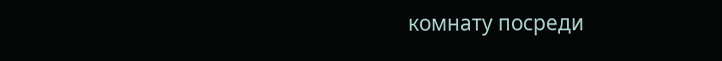комнату посреди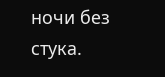ночи без стука.